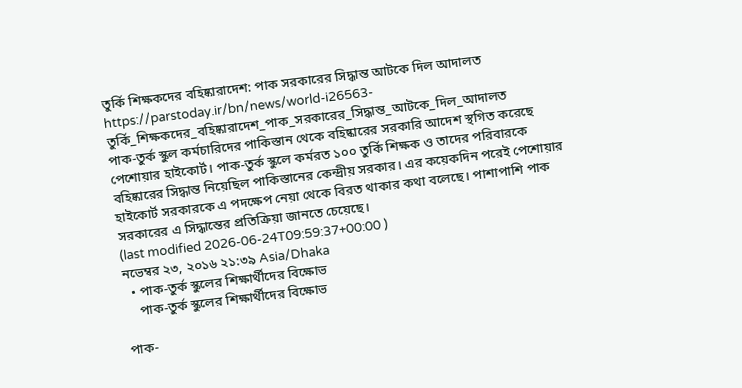তুর্কি শিক্ষকদের বহিষ্কারাদেশ: পাক সরকারের সিদ্ধান্ত আটকে দিল আদালত
https://parstoday.ir/bn/news/world-i26563-তুর্কি_শিক্ষকদের_বহিষ্কারাদেশ_পাক_সরকারের_সিদ্ধান্ত_আটকে_দিল_আদালত
পাক-তুর্ক স্কুল কর্মচারিদের পাকিস্তান থেকে বহিষ্কারের সরকারি আদেশ স্থগিত করেছে পেশোয়ার হাইকোর্ট। পাক-তুর্ক স্কুলে কর্মরত ১০০ তুর্কি শিক্ষক ও তাদের পরিবারকে বহিষ্কারের সিদ্ধান্ত নিয়েছিল পাকিস্তানের কেন্দ্রীয় সরকার। এর কয়েকদিন পরেই পেশোয়ার হাইকোর্ট সরকারকে এ পদক্ষেপ নেয়া থেকে বিরত থাকার কথা বলেছে। পাশাপাশি পাক সরকারের এ সিদ্ধান্তের প্রতিক্রিয়া জানতে চেয়েছে।
(last modified 2026-06-24T09:59:37+00:00 )
নভেম্বর ২৩, ২০১৬ ২১:৩৯ Asia/Dhaka
  • পাক-তুর্ক স্কুলের শিক্ষার্থীদের বিক্ষোভ
    পাক-তুর্ক স্কুলের শিক্ষার্থীদের বিক্ষোভ

পাক-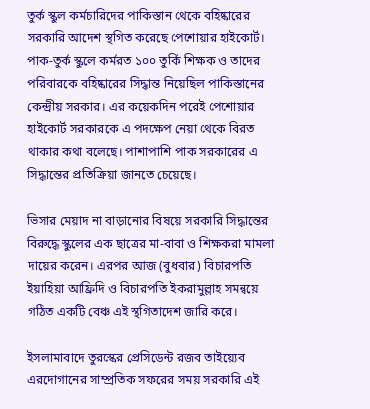তুর্ক স্কুল কর্মচারিদের পাকিস্তান থেকে বহিষ্কারের সরকারি আদেশ স্থগিত করেছে পেশোয়ার হাইকোর্ট। পাক-তুর্ক স্কুলে কর্মরত ১০০ তুর্কি শিক্ষক ও তাদের পরিবারকে বহিষ্কারের সিদ্ধান্ত নিয়েছিল পাকিস্তানের কেন্দ্রীয় সরকার। এর কয়েকদিন পরেই পেশোয়ার হাইকোর্ট সরকারকে এ পদক্ষেপ নেয়া থেকে বিরত থাকার কথা বলেছে। পাশাপাশি পাক সরকারের এ সিদ্ধান্তের প্রতিক্রিয়া জানতে চেয়েছে।

ভিসার মেয়াদ না বাড়ানোর বিষয়ে সরকারি সিদ্ধান্তের বিরুদ্ধে স্কুলের এক ছাত্রের মা-বাবা ও শিক্ষকরা মামলা দায়ের করেন। এরপর আজ (বুধবার) বিচারপতি ইয়াহিয়া আফ্রিদি ও বিচারপতি ইকরামুল্লাহ সমন্বয়ে গঠিত একটি বেঞ্চ এই স্থগিতাদেশ জারি করে।

ইসলামাবাদে তুরস্কের প্রেসিডেন্ট রজব তাইয়্যেব এরদোগানের সাম্প্রতিক সফরের সময় সরকারি এই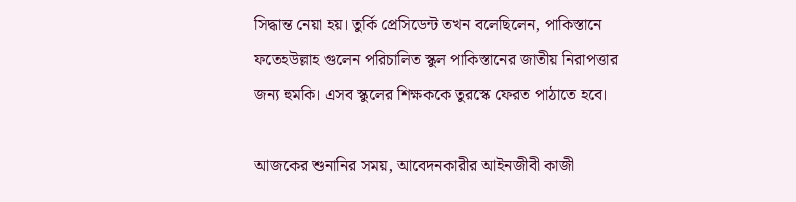সিদ্ধান্ত নেয়া হয়। তুর্কি প্রেসিডেন্ট তখন বলেছিলেন, পাকিস্তানে ফতেহউল্লাহ গুলেন পরিচালিত স্কুল পাকিস্তানের জাতীয় নিরাপত্তার জন্য হুমকি। এসব স্কুলের শিক্ষককে তুরস্কে ফেরত পাঠাতে হবে।

আজকের শুনানির সময়, আবেদনকারীর আইনজীবী কাজী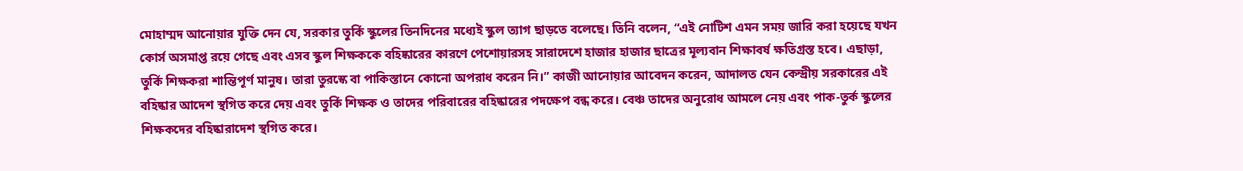মোহাম্মদ আনোয়ার যুক্তি দেন যে, সরকার তুর্কি স্কুলের তিনদিনের মধ্যেই স্কুল ত্যাগ ছাড়তে বলেছে। তিনি বলেন, “এই নোটিশ এমন সময় জারি করা হয়েছে যখন কোর্স অসমাপ্ত রয়ে গেছে এবং এসব স্কুল শিক্ষককে বহিষ্কারের কারণে পেশোয়ারসহ সারাদেশে হাজার হাজার ছাত্রের মূল্যবান শিক্ষাবর্ষ ক্ষতিগ্রস্ত হবে। এছাড়া, তুর্কি শিক্ষকরা শান্তিপূর্ণ মানুষ। তারা তুরস্কে বা পাকিস্তানে কোনো অপরাধ করেন নি।” কাজী আনোয়ার আবেদন করেন, আদালত যেন কেন্দ্রীয় সরকারের এই বহিষ্কার আদেশ স্থগিত করে দেয় এবং তুর্কি শিক্ষক ও তাদের পরিবারের বহিষ্কারের পদক্ষেপ বন্ধ করে। বেঞ্চ তাদের অনুরোধ আমলে নেয় এবং পাক-তুর্ক স্কুলের শিক্ষকদের বহিষ্কারাদেশ স্থগিত করে।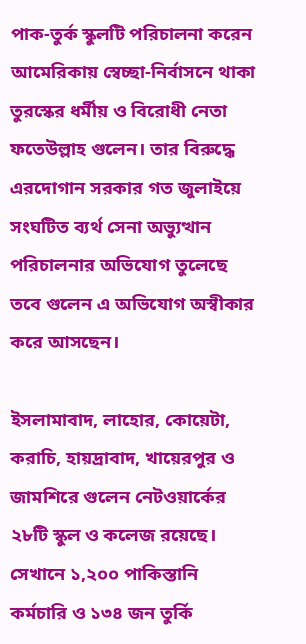পাক-তুর্ক স্কুলটি পরিচালনা করেন আমেরিকায় স্বেচ্ছা-নির্বাসনে থাকা তুরস্কের ধর্মীয় ও বিরোধী নেতা ফতেউল্লাহ গুলেন। তার বিরুদ্ধে এরদোগান সরকার গত জুলাইয়ে সংঘটিত ব্যর্থ সেনা অভ্যুত্থান পরিচালনার অভিযোগ তুলেছে তবে গুলেন এ অভিযোগ অস্বীকার করে আসছেন।

ইসলামাবাদ, লাহোর, কোয়েটা, করাচি, হায়দ্রাবাদ, খায়েরপুর ও জামশিরে গুলেন নেটওয়ার্কের ২৮টি স্কুল ও কলেজ রয়েছে। সেখানে ১,২০০ পাকিস্তানি কর্মচারি ও ১৩৪ জন তুর্কি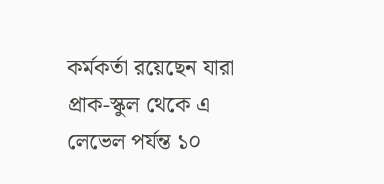কর্মকর্তা রয়েছেন যারা প্রাক-স্কুল থেকে এ লেভেল পর্যন্ত ১০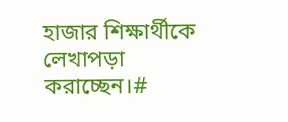হাজার শিক্ষার্থীকে লেখাপড়া করাচ্ছেন।#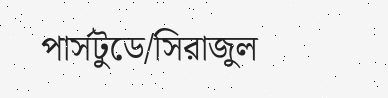পার্সটুডে/সিরাজুল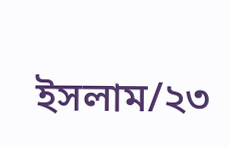ইসলাম/২৩